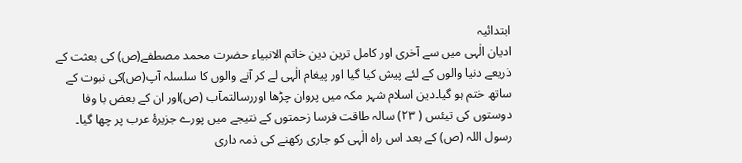ابتدائیہ
ادیان الٰہی میں سے آخری اور کامل ترین دین خاتم الانبیاء حضرت محمد مصطفے(ص) کی بعثت کے ذریعے دنیا والوں کے لئے پیش کیا گیا اور پیغام الٰہی لے کر آنے والوں کا سلسلہ آپ(ص)کی نبوت کے ساتھ ختم ہو گیا۔دین اسلام شہر مکہ میں پروان چڑھا اوررسالتمآب (ص)اور ان کے بعض با وفا دوستوں کی تیئس ( ۲۳) سالہ طاقت فرسا زحمتوں کے نتیجے میں پورے جزیرۂ عرب پر چھا گیا۔
رسول اللہ (ص) کے بعد اس راہ الٰہی کو جاری رکھنے کی ذمہ داری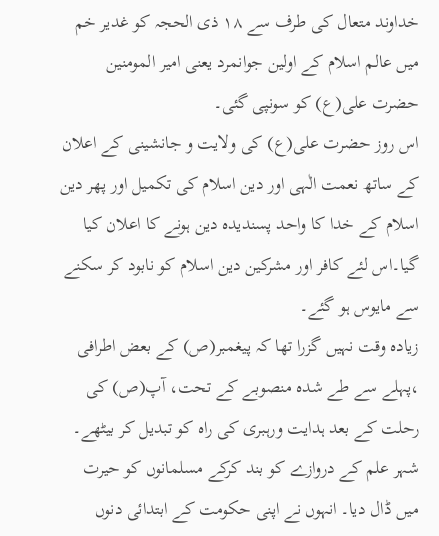خداوند متعال کی طرف سے ۱۸ ذی الحجہ کو غدیر خم میں عالم اسلام کے اولین جوانمرد یعنی امیر المومنین حضرت علی(ع) کو سونپی گئی۔
اس روز حضرت علی(ع) کی ولایت و جانشینی کے اعلان کے ساتھ نعمت الٰہی اور دین اسلام کی تکمیل اور پھر دین اسلام کے خدا کا واحد پسندیدہ دین ہونے کا اعلان کیا گیا۔اس لئے کافر اور مشرکین دین اسلام کو نابود کر سکنے سے مایوس ہو گئے۔
زیادہ وقت نہیں گزرا تھا کہ پیغمبر(ص) کے بعض اطرافی ،پہلے سے طے شدہ منصوبے کے تحت، آپ(ص) کی رحلت کے بعد ہدایت ورہبری کی راہ کو تبدیل کر بیٹھے۔ شہر علم کے دروازے کو بند کرکے مسلمانوں کو حیرت میں ڈال دیا۔ انہوں نے اپنی حکومت کے ابتدائی دنوں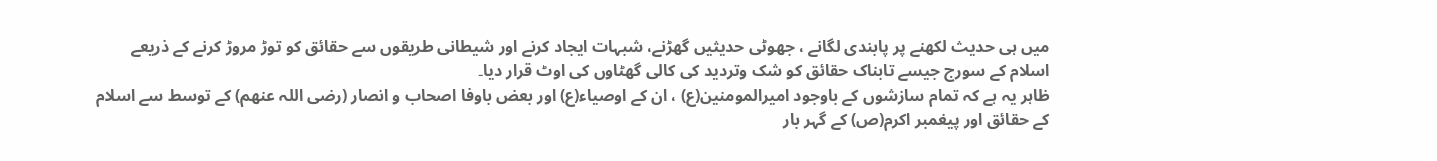میں ہی حدیث لکھنے پر پابندی لگانے ، جھوٹی حدیثیں گھڑنے، شبہات ایجاد کرنے اور شیطانی طریقوں سے حقائق کو توڑ مروڑ کرنے کے ذریعے اسلام کے سورج جیسے تابناک حقائق کو شک وتردید کی کالی گھٹاوں کی اوٹ قرار دیا۔
ظاہر یہ ہے کہ تمام سازشوں کے باوجود امیرالمومنین(ع) ، ان کے اوصیاء(ع) اور بعض باوفا اصحاب و انصار (رضی اللہ عنھم) کے توسط سے اسلام کے حقائق اور پیغمبر اکرم(ص) کے گہر بار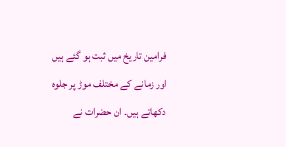فرامین تاریخ میں ثبت ہو گئے ہیں اور زمانے کے مختلف موڑ پر جلوہ دکھاتے ہیں۔ ان حضرات نے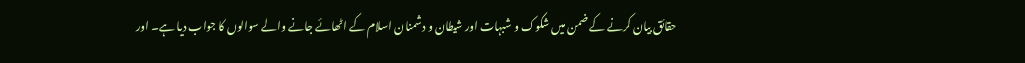حقائق بیان کرنے کے ضمن میں شکوک و شبہات اور شیطان و دشمنان اسلام کے اٹھائے جانے والے سوالوں کا جواب دیا ہے۔ اور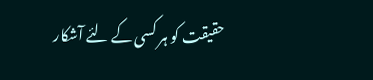حقیقت کو ہر کسی کے لئے آشکار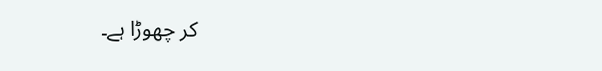کر چھوڑا ہے۔